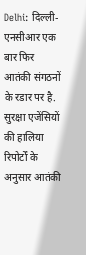Delhi: दिल्ली-एनसीआर एक बार फिर आतंकी संगठनों के रडार पर है. सुरक्षा एजेंसियों की हालिया रिपोर्टों के अनुसार आतंकी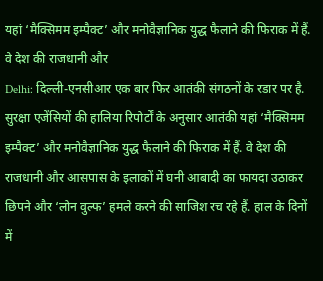यहां ‘मैक्सिमम इम्पैक्ट’ और मनोवैज्ञानिक युद्ध फैलाने की फिराक में हैं. वे देश की राजधानी और
Delhi: दिल्ली-एनसीआर एक बार फिर आतंकी संगठनों के रडार पर है. सुरक्षा एजेंसियों की हालिया रिपोर्टों के अनुसार आतंकी यहां ‘मैक्सिमम इम्पैक्ट’ और मनोवैज्ञानिक युद्ध फैलाने की फिराक में हैं. वे देश की राजधानी और आसपास के इलाकों में घनी आबादी का फायदा उठाकर छिपने और ‘लोन वुल्फ’ हमले करने की साजिश रच रहे हैं. हाल के दिनों में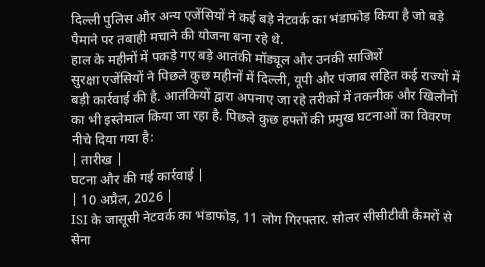दिल्ली पुलिस और अन्य एजेंसियों ने कई बड़े नेटवर्क का भंडाफोड़ किया है जो बड़े पैमाने पर तबाही मचाने की योजना बना रहे थे.
हाल के महीनों में पकड़े गए बड़े आतंकी मॉड्यूल और उनकी साजिशें
सुरक्षा एजेंसियों ने पिछले कुछ महीनों में दिल्ली, यूपी और पंजाब सहित कई राज्यों में बड़ी कार्रवाई की है. आतंकियों द्वारा अपनाए जा रहे तरीकों में तकनीक और खिलौनों का भी इस्तेमाल किया जा रहा है. पिछले कुछ हफ्तों की प्रमुख घटनाओं का विवरण नीचे दिया गया है:
| तारीख |
घटना और की गई कार्रवाई |
| 10 अप्रैल, 2026 |
ISI के जासूसी नेटवर्क का भंडाफोड़, 11 लोग गिरफ्तार. सोलर सीसीटीवी कैमरों से सेना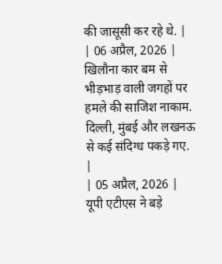की जासूसी कर रहे थे. |
| 06 अप्रैल, 2026 |
खिलौना कार बम से भीड़भाड़ वाली जगहों पर हमले की साजिश नाकाम. दिल्ली, मुंबई और लखनऊ से कई संदिग्ध पकड़े गए. |
| 05 अप्रैल, 2026 |
यूपी एटीएस ने बड़े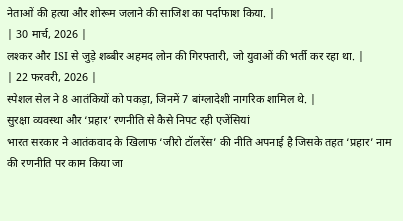नेताओं की हत्या और शोरूम जलाने की साजिश का पर्दाफाश किया. |
| 30 मार्च, 2026 |
लश्कर और ISI से जुड़े शब्बीर अहमद लोन की गिरफ्तारी, जो युवाओं की भर्ती कर रहा था. |
| 22 फरवरी, 2026 |
स्पेशल सेल ने 8 आतंकियों को पकड़ा, जिनमें 7 बांग्लादेशी नागरिक शामिल थे. |
सुरक्षा व्यवस्था और ‘प्रहार’ रणनीति से कैसे निपट रही एजेंसियां
भारत सरकार ने आतंकवाद के खिलाफ ‘जीरो टॉलरेंस’ की नीति अपनाई है जिसके तहत ‘प्रहार’ नाम की रणनीति पर काम किया जा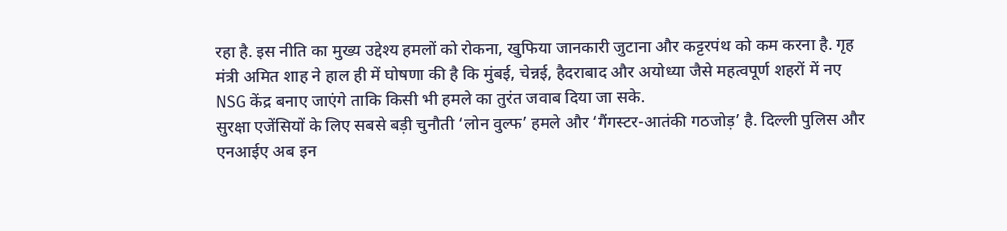रहा है. इस नीति का मुख्य उद्देश्य हमलों को रोकना, खुफिया जानकारी जुटाना और कट्टरपंथ को कम करना है. गृह मंत्री अमित शाह ने हाल ही में घोषणा की है कि मुंबई, चेन्नई, हैदराबाद और अयोध्या जैसे महत्वपूर्ण शहरों में नए NSG केंद्र बनाए जाएंगे ताकि किसी भी हमले का तुरंत जवाब दिया जा सके.
सुरक्षा एजेंसियों के लिए सबसे बड़ी चुनौती ‘लोन वुल्फ’ हमले और ‘गैंगस्टर-आतंकी गठजोड़’ है. दिल्ली पुलिस और एनआईए अब इन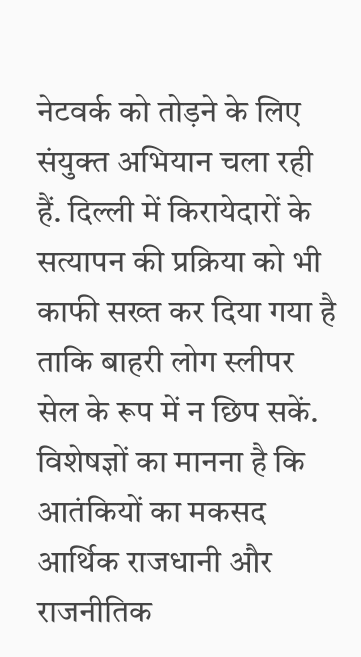नेटवर्क को तोड़ने के लिए संयुक्त अभियान चला रही हैं. दिल्ली में किरायेदारों के सत्यापन की प्रक्रिया को भी काफी सख्त कर दिया गया है ताकि बाहरी लोग स्लीपर सेल के रूप में न छिप सकें. विशेषज्ञों का मानना है कि आतंकियों का मकसद आर्थिक राजधानी और राजनीतिक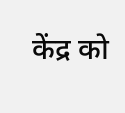केंद्र को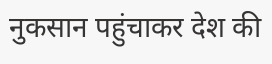नुकसान पहुंचाकर देश की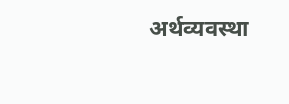अर्थव्यवस्था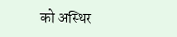को अस्थिर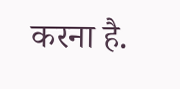करना है.